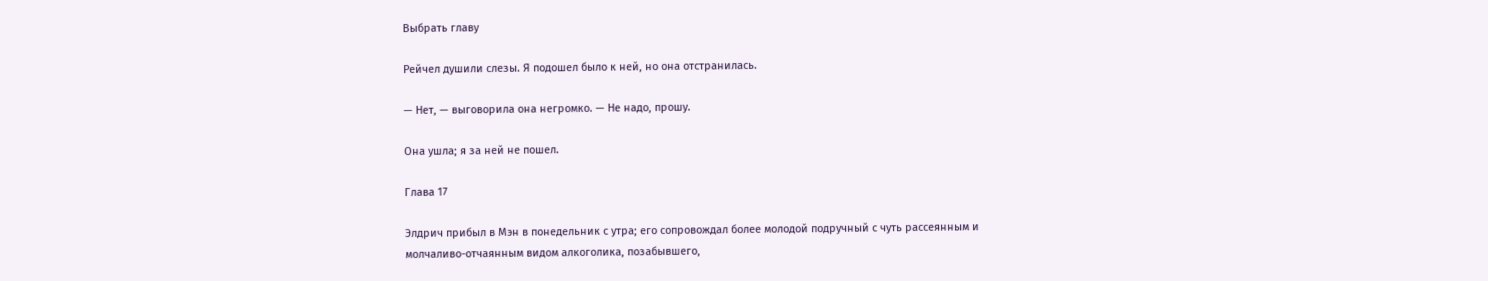Выбрать главу

Рейчел душили слезы. Я подошел было к ней, но она отстранилась.

— Нет, — выговорила она негромко. — Не надо, прошу.

Она ушла; я за ней не пошел.

Глава 17

Элдрич прибыл в Мэн в понедельник с утра; его сопровождал более молодой подручный с чуть рассеянным и молчаливо-отчаянным видом алкоголика, позабывшего,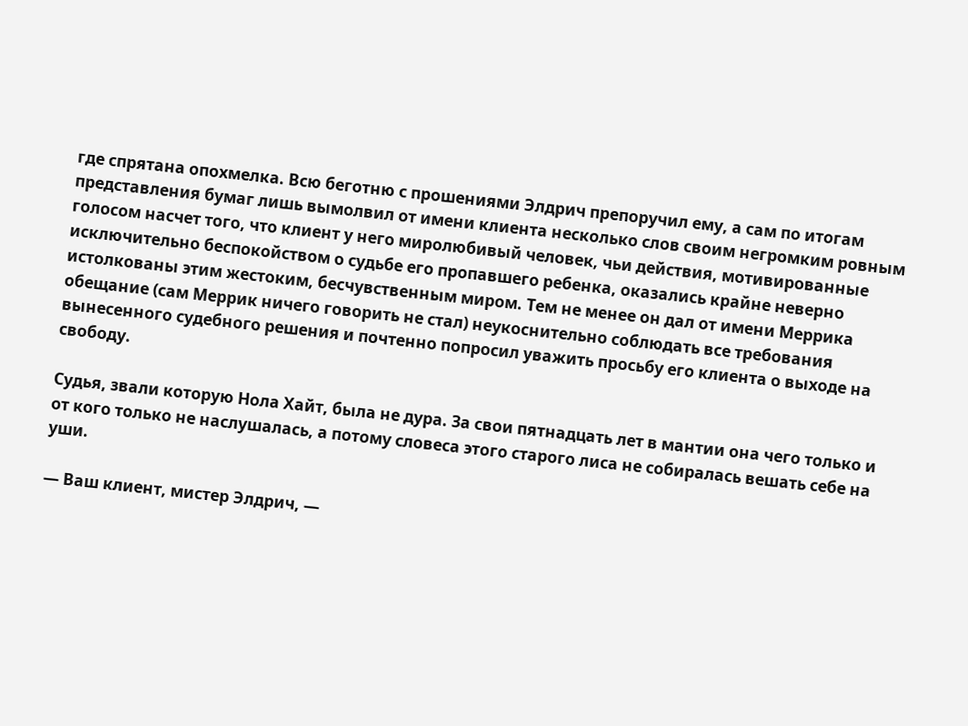где спрятана опохмелка. Всю беготню с прошениями Элдрич препоручил ему, а сам по итогам представления бумаг лишь вымолвил от имени клиента несколько слов своим негромким ровным голосом насчет того, что клиент у него миролюбивый человек, чьи действия, мотивированные исключительно беспокойством о судьбе его пропавшего ребенка, оказались крайне неверно истолкованы этим жестоким, бесчувственным миром. Тем не менее он дал от имени Меррика обещание (сам Меррик ничего говорить не стал) неукоснительно соблюдать все требования вынесенного судебного решения и почтенно попросил уважить просьбу его клиента о выходе на свободу.

Судья, звали которую Нола Хайт, была не дура. За свои пятнадцать лет в мантии она чего только и от кого только не наслушалась, а потому словеса этого старого лиса не собиралась вешать себе на уши.

— Ваш клиент, мистер Элдрич, —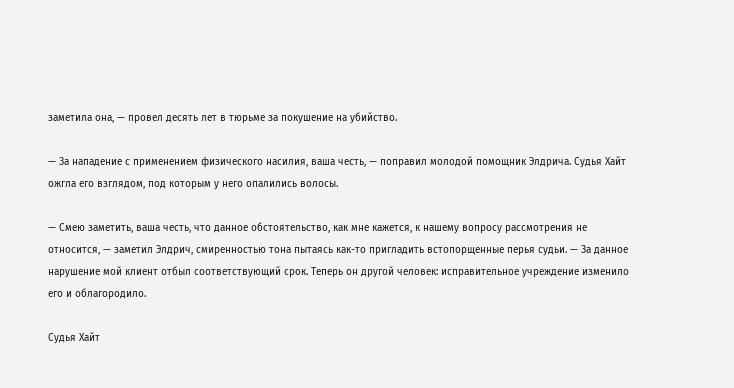заметила она, — провел десять лет в тюрьме за покушение на убийство.

— За нападение с применением физического насилия, ваша честь, — поправил молодой помощник Элдрича. Судья Хайт ожгла его взглядом, под которым у него опалились волосы.

— Смею заметить, ваша честь, что данное обстоятельство, как мне кажется, к нашему вопросу рассмотрения не относится, — заметил Элдрич, смиренностью тона пытаясь как-то пригладить встопорщенные перья судьи. — За данное нарушение мой клиент отбыл соответствующий срок. Теперь он другой человек: исправительное учреждение изменило его и облагородило.

Судья Хайт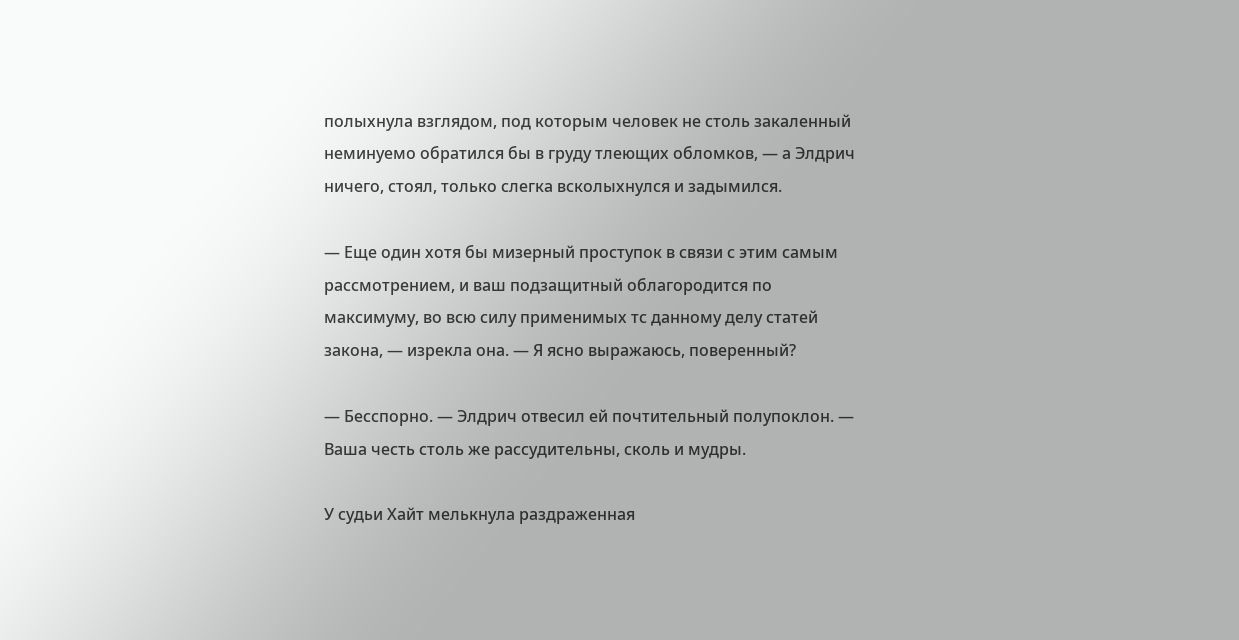полыхнула взглядом, под которым человек не столь закаленный неминуемо обратился бы в груду тлеющих обломков, — а Элдрич ничего, стоял, только слегка всколыхнулся и задымился.

— Еще один хотя бы мизерный проступок в связи с этим самым рассмотрением, и ваш подзащитный облагородится по максимуму, во всю силу применимых тс данному делу статей закона, — изрекла она. — Я ясно выражаюсь, поверенный?

— Бесспорно. — Элдрич отвесил ей почтительный полупоклон. — Ваша честь столь же рассудительны, сколь и мудры.

У судьи Хайт мелькнула раздраженная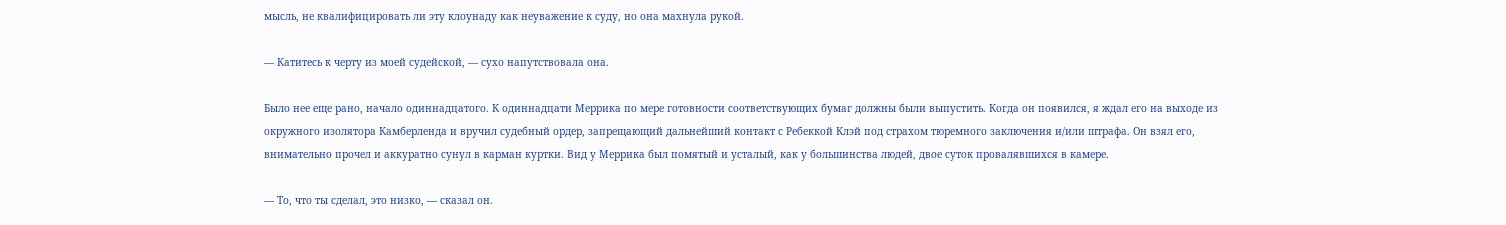мысль, не квалифицировать ли эту клоунаду как неуважение к суду, но она махнула рукой.

— Катитесь к черту из моей судейской, — сухо напутствовала она.

Было нее еще рано, начало одиннадцатого. К одиннадцати Меррика по мере готовности соответствующих бумаг должны были выпустить. Когда он появился, я ждал его на выходе из окружного изолятора Камберленда и вручил судебный ордер, запрещающий дальнейший контакт с Ребеккой Клэй под страхом тюремного заключения и/или штрафа. Он взял его, внимательно прочел и аккуратно сунул в карман куртки. Вид у Меррика был помятый и усталый, как у большинства людей, двое суток провалявшихся в камере.

— То, что ты сделал, это низко, — сказал он.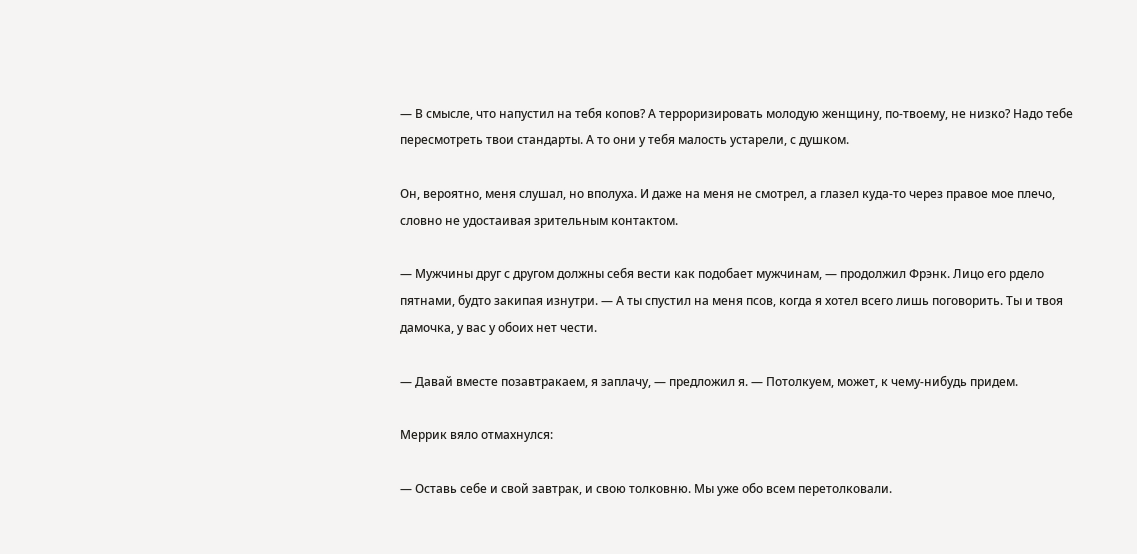— В смысле, что напустил на тебя копов? А терроризировать молодую женщину, по-твоему, не низко? Надо тебе пересмотреть твои стандарты. А то они у тебя малость устарели, с душком.

Он, вероятно, меня слушал, но вполуха. И даже на меня не смотрел, а глазел куда-то через правое мое плечо, словно не удостаивая зрительным контактом.

— Мужчины друг с другом должны себя вести как подобает мужчинам, — продолжил Фрэнк. Лицо его рдело пятнами, будто закипая изнутри. — А ты спустил на меня псов, когда я хотел всего лишь поговорить. Ты и твоя дамочка, у вас у обоих нет чести.

— Давай вместе позавтракаем, я заплачу, — предложил я. — Потолкуем, может, к чему-нибудь придем.

Меррик вяло отмахнулся:

— Оставь себе и свой завтрак, и свою толковню. Мы уже обо всем перетолковали.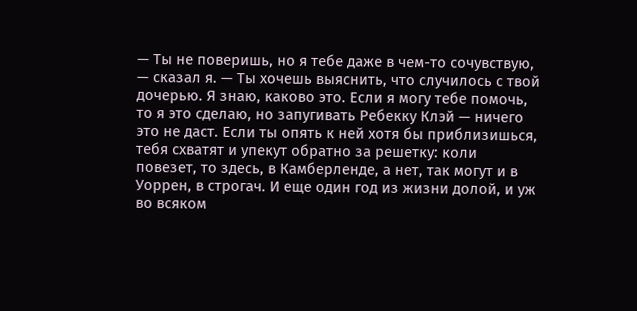— Ты не поверишь, но я тебе даже в чем-то сочувствую, — сказал я. — Ты хочешь выяснить, что случилось с твой дочерью. Я знаю, каково это. Если я могу тебе помочь, то я это сделаю, но запугивать Ребекку Клэй — ничего это не даст. Если ты опять к ней хотя бы приблизишься, тебя схватят и упекут обратно за решетку: коли повезет, то здесь, в Камберленде, а нет, так могут и в Уоррен, в строгач. И еще один год из жизни долой, и уж во всяком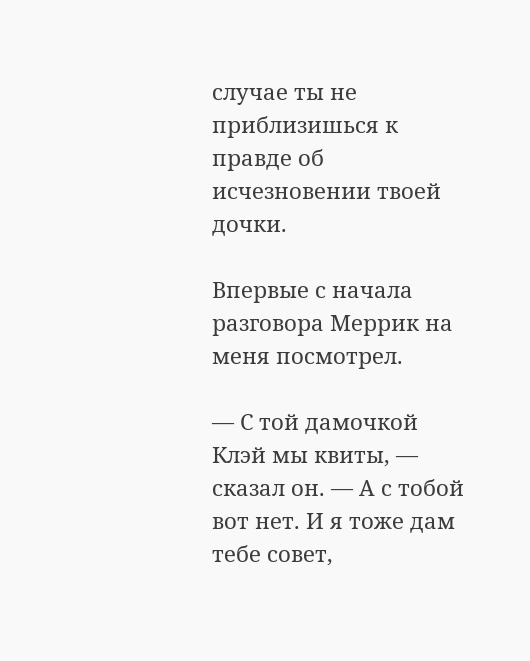случае ты не приблизишься к правде об исчезновении твоей дочки.

Впервые с начала разговора Меррик на меня посмотрел.

— С той дамочкой Клэй мы квиты, — сказал он. — А с тобой вот нет. И я тоже дам тебе совет,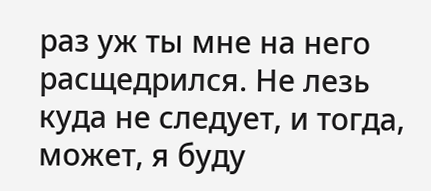раз уж ты мне на него расщедрился. Не лезь куда не следует, и тогда, может, я буду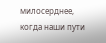милосерднее, когда наши пути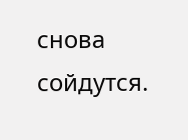снова сойдутся.